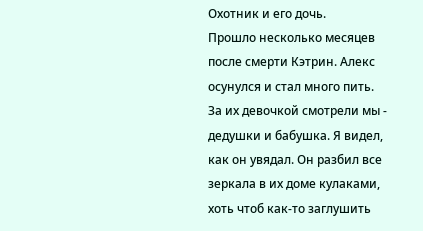Охотник и его дочь.
Прошло несколько месяцев после смерти Кэтрин. Алекс осунулся и стал много пить. За их девочкой смотрели мы - дедушки и бабушка. Я видел, как он увядал. Он разбил все зеркала в их доме кулаками, хоть чтоб как-то заглушить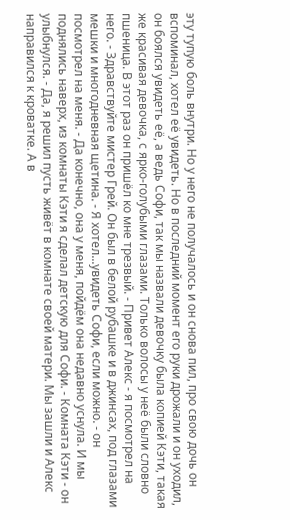эту тупую боль внутри. Но у него не получалось и он снова пил, про свою дочь он вспоминал, хотел её увидеть. Но в последний момент его руки дрожали и он уходил, он боялся увидеть её, а ведь Софи, так мы назвали девочку была копией Кэти, такая же красивая девочка, с ярко-голубыми глазами. Только волосы у неё были словно пшеница. В этот раз он пришёл ко мне трезвый. - Привет Алекс - я посмотрел на него. - Здравствуйте мистер Грей. Он был в белой рубашке и в джинсах, под глазами мешки и многодневная щетина. - Я хотел...увидеть Софи, если можно. - он посмотрел на меня. - Да конечно, она у меня, пойдём она недавно уснула. И мы поднялись наверх, из комнаты Кэти я сделал детскую для Софи. - Комната Кэти - он улыбнулся. - Да, я решил пусть живёт в комнате своей матери. Мы зашли и Алекс направился к кроватке. А в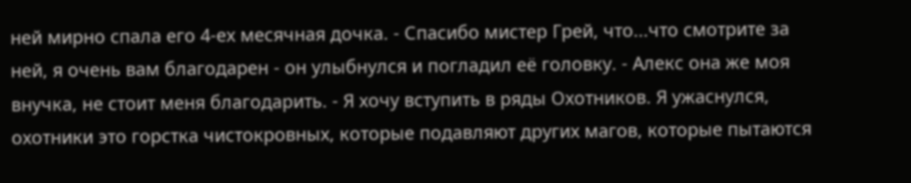ней мирно спала его 4-ех месячная дочка. - Спасибо мистер Грей, что...что смотрите за ней, я очень вам благодарен - он улыбнулся и погладил её головку. - Алекс она же моя внучка, не стоит меня благодарить. - Я хочу вступить в ряды Охотников. Я ужаснулся, охотники это горстка чистокровных, которые подавляют других магов, которые пытаются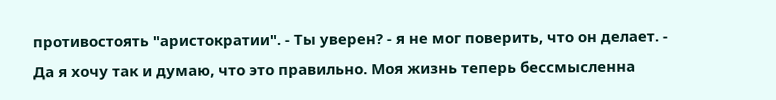противостоять "аристократии". - Ты уверен? - я не мог поверить, что он делает. - Да я хочу так и думаю, что это правильно. Моя жизнь теперь бессмысленна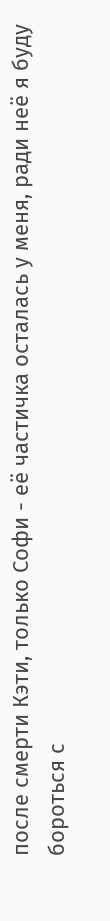после смерти Кэти, только Софи - её частичка осталась у меня, ради неё я буду бороться с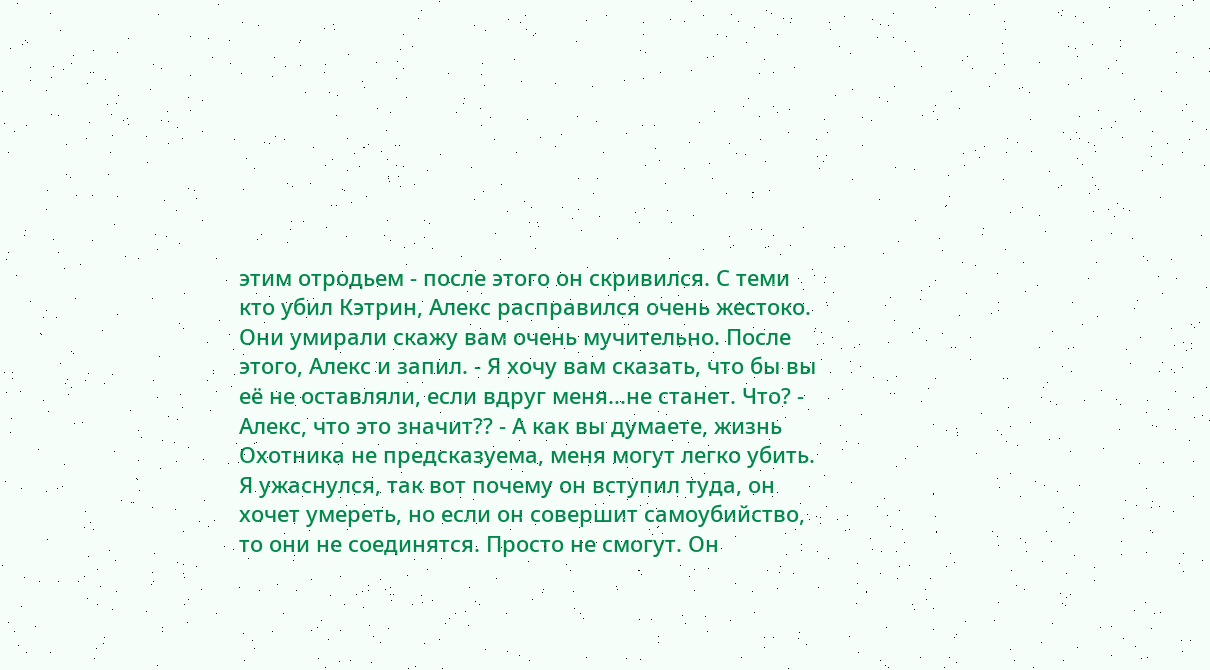этим отродьем - после этого он скривился. С теми кто убил Кэтрин, Алекс расправился очень жестоко. Они умирали скажу вам очень мучительно. После этого, Алекс и запил. - Я хочу вам сказать, что бы вы её не оставляли, если вдруг меня...не станет. Что? - Алекс, что это значит?? - А как вы думаете, жизнь Охотника не предсказуема, меня могут легко убить. Я ужаснулся, так вот почему он вступил туда, он хочет умереть, но если он совершит самоубийство, то они не соединятся. Просто не смогут. Он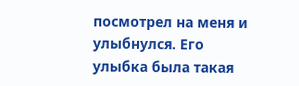посмотрел на меня и улыбнулся. Его улыбка была такая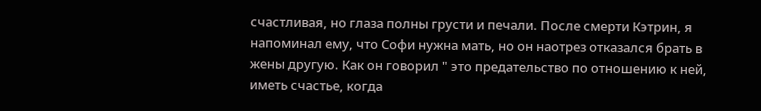счастливая, но глаза полны грусти и печали. После смерти Кэтрин, я напоминал ему, что Софи нужна мать, но он наотрез отказался брать в жены другую. Как он говорил " это предательство по отношению к ней, иметь счастье, когда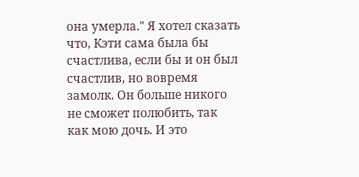она умерла." Я хотел сказать что, Кэти сама была бы счастлива, если бы и он был счастлив, но вовремя замолк. Он больше никого не сможет полюбить, так как мою дочь. И это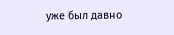уже был давно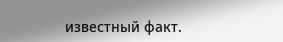известный факт.